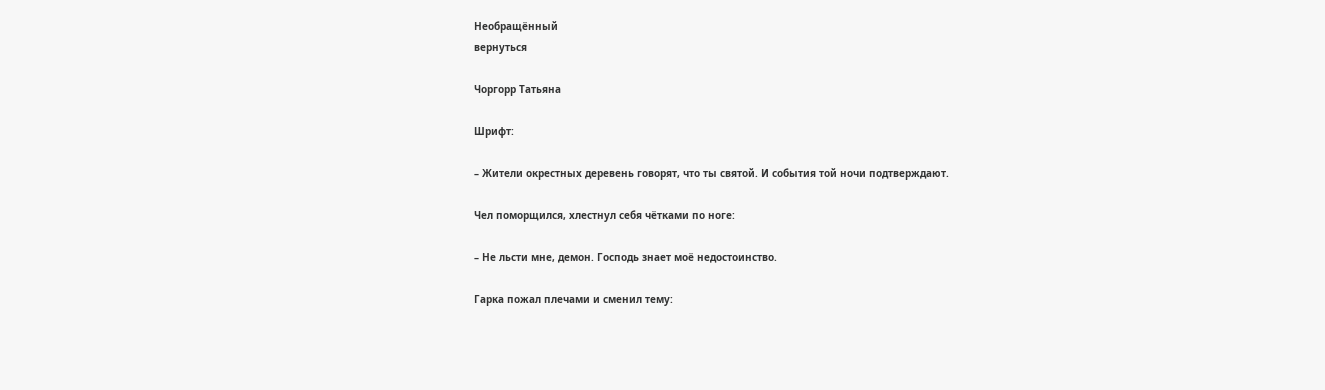Необращённый
вернуться

Чоргорр Татьяна

Шрифт:

– Жители окрестных деревень говорят, что ты святой. И события той ночи подтверждают.

Чел поморщился, хлестнул себя чётками по ноге:

– Не льсти мне, демон. Господь знает моё недостоинство.

Гарка пожал плечами и сменил тему: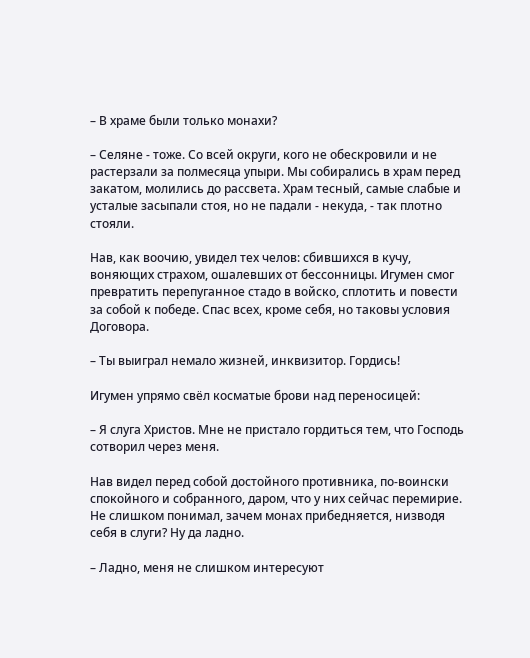– В храме были только монахи?

– Селяне - тоже. Со всей округи, кого не обескровили и не растерзали за полмесяца упыри. Мы собирались в храм перед закатом, молились до рассвета. Храм тесный, самые слабые и усталые засыпали стоя, но не падали - некуда, - так плотно стояли.

Нав, как воочию, увидел тех челов: сбившихся в кучу, воняющих страхом, ошалевших от бессонницы. Игумен смог превратить перепуганное стадо в войско, сплотить и повести за собой к победе. Спас всех, кроме себя, но таковы условия Договора.

– Ты выиграл немало жизней, инквизитор. Гордись!

Игумен упрямо свёл косматые брови над переносицей:

– Я слуга Христов. Мне не пристало гордиться тем, что Господь сотворил через меня.

Нав видел перед собой достойного противника, по-воински спокойного и собранного, даром, что у них сейчас перемирие. Не слишком понимал, зачем монах прибедняется, низводя себя в слуги? Ну да ладно.

– Ладно, меня не слишком интересуют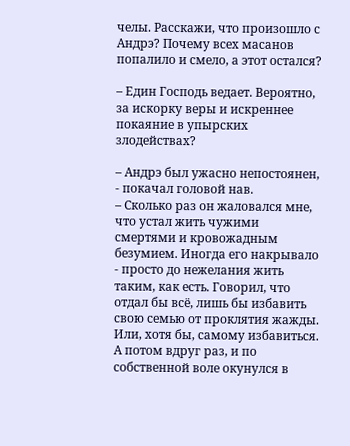челы. Расскажи, что произошло с Андрэ? Почему всех масанов попалило и смело, а этот остался?

– Един Господь ведает. Вероятно, за искорку веры и искреннее покаяние в упырских злодействах?

– Андрэ был ужасно непостоянен, - покачал головой нав.
– Сколько раз он жаловался мне, что устал жить чужими смертями и кровожадным безумием. Иногда его накрывало - просто до нежелания жить таким, как есть. Говорил, что отдал бы всё, лишь бы избавить свою семью от проклятия жажды. Или, хотя бы, самому избавиться. А потом вдруг раз, и по собственной воле окунулся в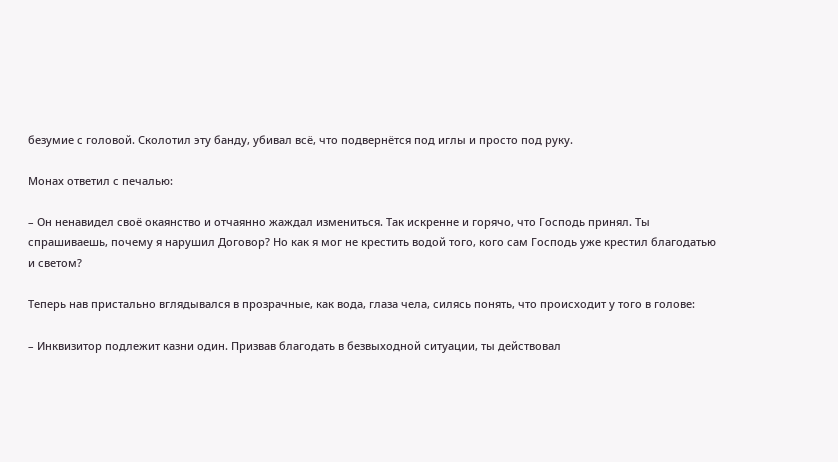безумие с головой. Сколотил эту банду, убивал всё, что подвернётся под иглы и просто под руку.

Монах ответил с печалью:

– Он ненавидел своё окаянство и отчаянно жаждал измениться. Так искренне и горячо, что Господь принял. Ты спрашиваешь, почему я нарушил Договор? Но как я мог не крестить водой того, кого сам Господь уже крестил благодатью и светом?

Теперь нав пристально вглядывался в прозрачные, как вода, глаза чела, силясь понять, что происходит у того в голове:

– Инквизитор подлежит казни один. Призвав благодать в безвыходной ситуации, ты действовал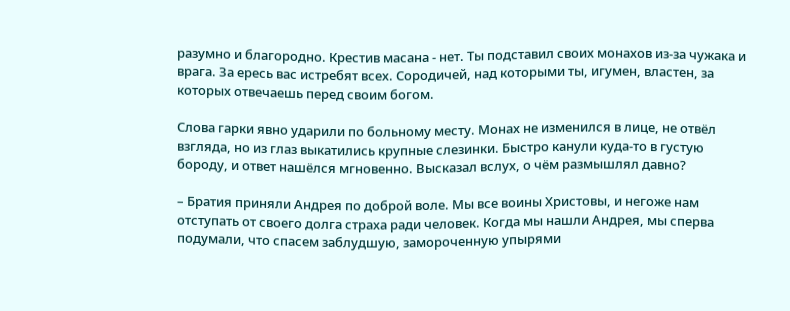разумно и благородно. Крестив масана - нет. Ты подставил своих монахов из-за чужака и врага. За ересь вас истребят всех. Сородичей, над которыми ты, игумен, властен, за которых отвечаешь перед своим богом.

Слова гарки явно ударили по больному месту. Монах не изменился в лице, не отвёл взгляда, но из глаз выкатились крупные слезинки. Быстро канули куда-то в густую бороду, и ответ нашёлся мгновенно. Высказал вслух, о чём размышлял давно?

– Братия приняли Андрея по доброй воле. Мы все воины Христовы, и негоже нам отступать от своего долга страха ради человек. Когда мы нашли Андрея, мы сперва подумали, что спасем заблудшую, замороченную упырями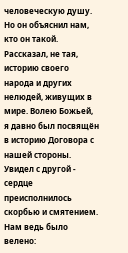человеческую душу. Но он объяснил нам, кто он такой. Рассказал, не тая, историю своего народа и других нелюдей, живущих в мире. Волею Божьей, я давно был посвящён в историю Договора с нашей стороны. Увидел с другой - сердце преисполнилось скорбью и смятением. Нам ведь было велено: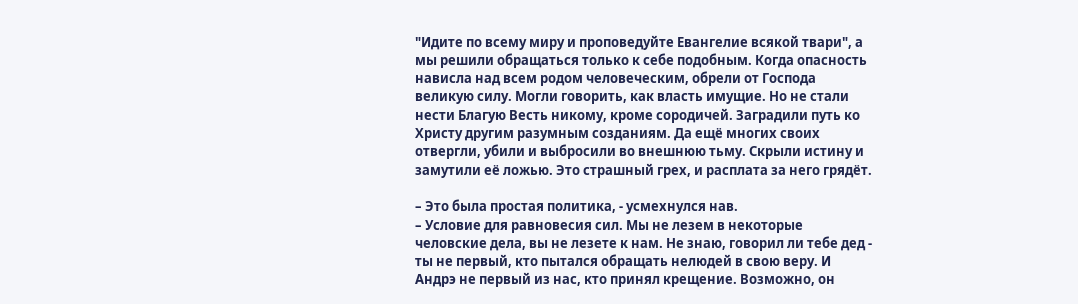"Идите по всему миру и проповедуйте Евангелие всякой твари", а мы решили обращаться только к себе подобным. Когда опасность нависла над всем родом человеческим, обрели от Господа великую силу. Могли говорить, как власть имущие. Но не стали нести Благую Весть никому, кроме сородичей. Заградили путь ко Христу другим разумным созданиям. Да ещё многих своих отвергли, убили и выбросили во внешнюю тьму. Скрыли истину и замутили её ложью. Это страшный грех, и расплата за него грядёт.

– Это была простая политика, - усмехнулся нав.
– Условие для равновесия сил. Мы не лезем в некоторые человские дела, вы не лезете к нам. Не знаю, говорил ли тебе дед - ты не первый, кто пытался обращать нелюдей в свою веру. И Андрэ не первый из нас, кто принял крещение. Возможно, он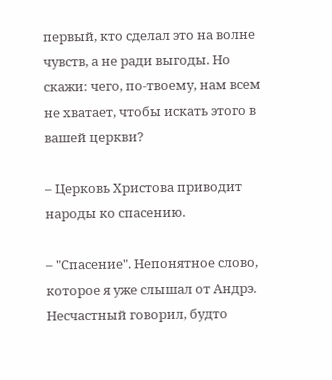первый, кто сделал это на волне чувств, а не ради выгоды. Но скажи: чего, по-твоему, нам всем не хватает, чтобы искать этого в вашей церкви?

– Церковь Христова приводит народы ко спасению.

– "Спасение". Непонятное слово, которое я уже слышал от Андрэ. Несчастный говорил, будто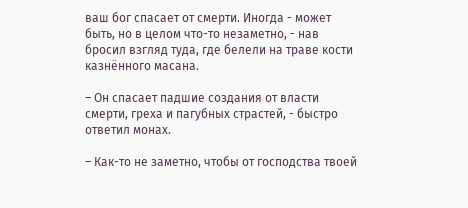ваш бог спасает от смерти. Иногда - может быть, но в целом что-то незаметно, - нав бросил взгляд туда, где белели на траве кости казнённого масана.

– Он спасает падшие создания от власти смерти, греха и пагубных страстей, - быстро ответил монах.

– Как-то не заметно, чтобы от господства твоей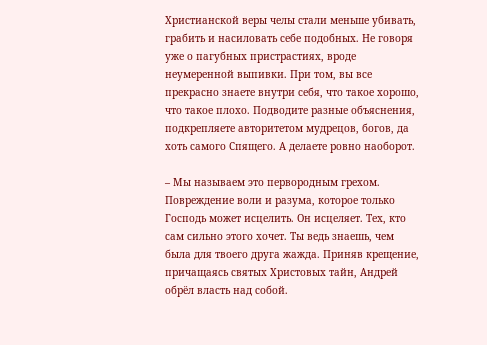Христианской веры челы стали меньше убивать, грабить и насиловать себе подобных. Не говоря уже о пагубных пристрастиях, вроде неумеренной выпивки. При том, вы все прекрасно знаете внутри себя, что такое хорошо, что такое плохо. Подводите разные объяснения, подкрепляете авторитетом мудрецов, богов, да хоть самого Спящего. А делаете ровно наоборот.

– Мы называем это первородным грехом. Повреждение воли и разума, которое только Господь может исцелить. Он исцеляет. Тех, кто сам сильно этого хочет. Ты ведь знаешь, чем была для твоего друга жажда. Приняв крещение, причащаясь святых Христовых тайн, Андрей обрёл власть над собой.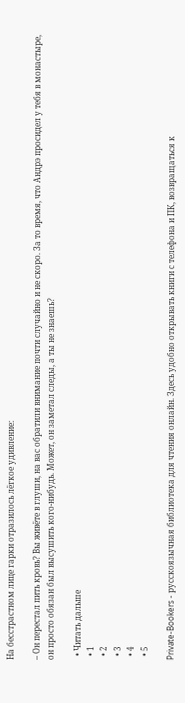На бесстрастном лице гарки отразилось лёгкое удивление:

– Он перестал пить кровь? Вы живёте в глуши, на вас обратили внимание почти случайно и не скоро. За то время, что Андрэ просидел у тебя в монастыре, он просто обязан был высушить кого-нибудь. Может, он заметал следы, а ты не знаешь?

  • Читать дальше
  • 1
  • 2
  • 3
  • 4
  • 5

Private-Bookers - русскоязычная библиотека для чтения онлайн. Здесь удобно открывать книги с телефона и ПК, возвращаться к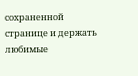сохраненной странице и держать любимые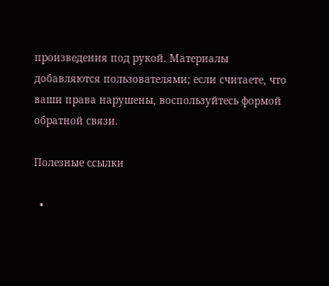произведения под рукой. Материалы добавляются пользователями; если считаете, что ваши права нарушены, воспользуйтесь формой обратной связи.

Полезные ссылки

  •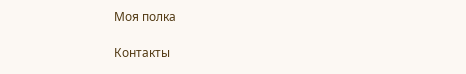Моя полка

Контакты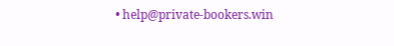• help@private-bookers.win